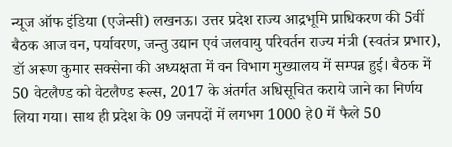न्यूज ऑफ इंडिया (एजेन्सी) लखनऊ। उत्तर प्रदेश राज्य आद्रभूमि प्राधिकरण की 5वीं बैठक आज वन, पर्यावरण, जन्तु उद्यान एवं जलवायु परिवर्तन राज्य मंत्री (स्वतंत्र प्रभार), डॉ अरूण कुमार सक्सेना की अध्यक्षता में वन विभाग मुख्यालय में सम्पन्न हुई। बैठक में 50 वेटलैण्ड को वेटलैण्ड रूल्स, 2017 के अंतर्गत अधिसूचित कराये जाने का निर्णय लिया गया। साथ ही प्रदेश के 09 जनपदों में लगभग 1000 हे0 में फैले 50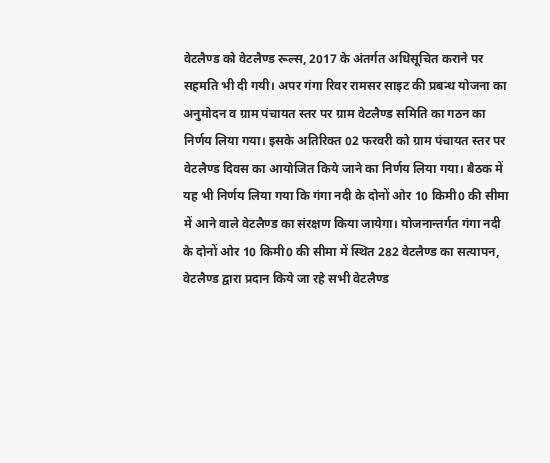वेटलैण्ड को वेटलैण्ड रूल्स, 2017 के अंतर्गत अधिसूचित कराने पर सहमति भी दी गयी। अपर गंगा रिवर रामसर साइट की प्रबन्ध योजना का अनुमोदन व ग्राम पंचायत स्तर पर ग्राम वेटलैण्ड समिति का गठन का निर्णय लिया गया। इसके अतिरिक्त 02 फरवरी को ग्राम पंचायत स्तर पर वेटलैण्ड दिवस का आयोजित किये जाने का निर्णय लिया गया। बैठक में यह भी निर्णय लिया गया कि गंगा नदी के दोनों ओर 10 किमी0 की सीमा में आने वाले वेटलैण्ड का संरक्षण किया जायेगा। योजनान्तर्गत गंगा नदी के दोनों ओर 10 किमी0 की सीमा में स्थित 282 वेटलैण्ड का सत्यापन, वेटलैण्ड द्वारा प्रदान किये जा रहे सभी वेटलैण्ड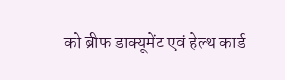को ब्रीफ डाक्यूमेंट एवं हेल्थ कार्ड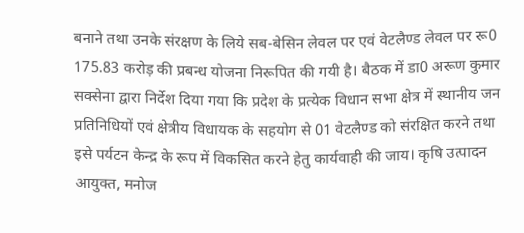बनाने तथा उनके संरक्षण के लिये सब-बेसिन लेवल पर एवं वेटलैण्ड लेवल पर रू0 175.83 करोड़ की प्रबन्ध योजना निरूपित की गयी है। बैठक में डा0 अरूण कुमार सक्सेना द्वारा निर्देश दिया गया कि प्रदेश के प्रत्येक विधान सभा क्षेत्र में स्थानीय जन प्रतिनिधियों एवं क्षेत्रीय विधायक के सहयोग से 01 वेटलैण्ड को संरक्षित करने तथा इसे पर्यटन केन्द्र के रूप में विकसित करने हेतु कार्यवाही की जाय। कृषि उत्पादन आयुक्त, मनोज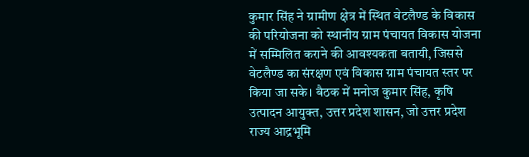कुमार सिंह ने ग्रामीण क्षेत्र में स्थित वेटलैण्ड के विकास की परियोजना को स्थानीय ग्राम पंचायत विकास योजना में सम्मिलित कराने की आवश्यकता बतायी, जिससे वेटलैण्ड का संरक्षण एवं विकास ग्राम पंचायत स्तर पर किया जा सके। बैठक में मनोज कुमार सिंह, कृषि उत्पादन आयुक्त, उत्तर प्रदेश शासन, जो उत्तर प्रदेश राज्य आद्रभूमि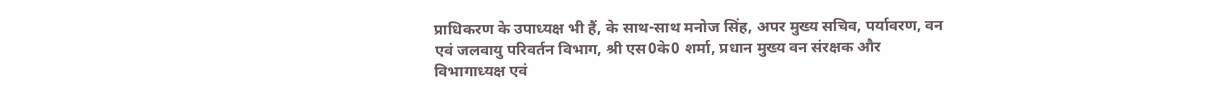प्राधिकरण के उपाध्यक्ष भी हैं, के साथ-साथ मनोज सिंह, अपर मुख्य सचिव, पर्यावरण, वन एवं जलवायु परिवर्तन विभाग, श्री एस0के0 शर्मा, प्रधान मुख्य वन संरक्षक और विभागाध्यक्ष एवं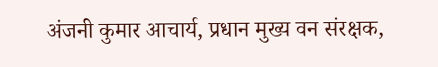अंजनी कुमार आचार्य, प्रधान मुख्य वन संरक्षक,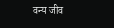वन्य जीव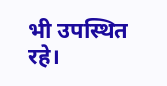भी उपस्थित रहे।